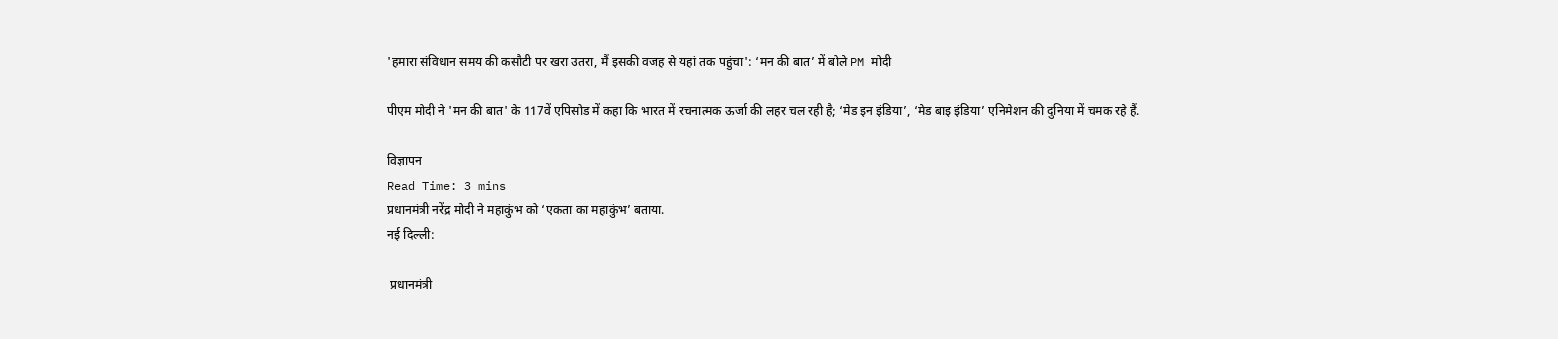'हमारा संविधान समय की कसौटी पर खरा उतरा, मैं इसकी वजह से यहां तक पहुंचा': ‘मन की बात’ में बोले PM मोदी

पीएम मोदी ने 'मन की बात' के 117वें एपिसोड में कहा कि भारत में रचनात्मक ऊर्जा की लहर चल रही है; ‘मेड इन इंडिया’, ‘मेड बाइ इंडिया’ एनिमेशन की दुनिया में चमक रहे हैं.

विज्ञापन
Read Time: 3 mins
प्रधानमंत्री नरेंद्र मोदी ने महाकुंभ को ‘एकता का महाकुंभ’ बताया.
नई दिल्ली:

 प्रधानमंत्री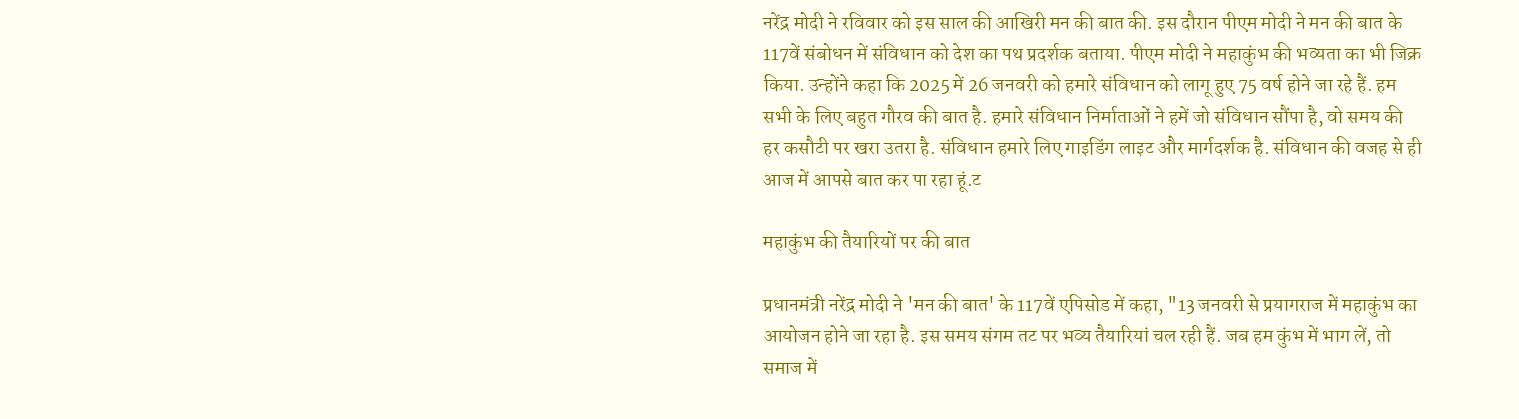नरेंद्र मोदी ने रविवार को इस साल की आखिरी मन की बात की. इस दौरान पीएम मोदी ने मन की बात के 117वें संबोधन में संविधान को देश का पथ प्रदर्शक बताया. पीएम मोदी ने महाकुंभ की भव्यता का भी जिक्र किया. उन्होंने कहा कि 2025 में 26 जनवरी को हमारे संविधान को लागू हुए 75 वर्ष होने जा रहे हैं. हम सभी के लिए बहुत गौरव की बात है. हमारे संविधान निर्माताओं ने हमें जो संविधान सौंपा है, वो समय की हर कसौटी पर खरा उतरा है. संविधान हमारे लिए गाइडिंग लाइट और मार्गदर्शक है. संविधान की वजह से ही आज में आपसे बात कर पा रहा हूं.ट

महाकुंभ की तैयारियों पर की बात

प्रधानमंत्री नरेंद्र मोदी ने 'मन की बात' के 117वें एपिसोड में कहा, "13 जनवरी से प्रयागराज में महाकुंभ का आयोजन होने जा रहा है. इस समय संगम तट पर भव्य तैयारियां चल रही हैं. जब हम कुंभ में भाग लें, तो समाज में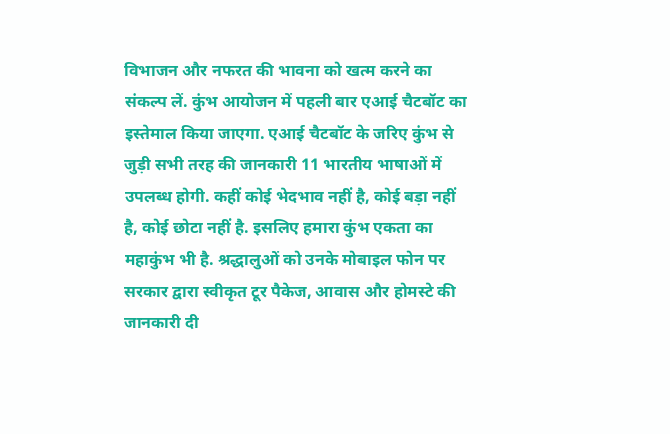विभाजन और नफरत की भावना को खत्म करने का संकल्प लें. कुंभ आयोजन में पहली बार एआई चैटबॉट का इस्तेमाल किया जाएगा. एआई चैटबॉट के जरिए कुंभ से जुड़ी सभी तरह की जानकारी 11 भारतीय भाषाओं में उपलब्ध होगी. कहीं कोई भेदभाव नहीं है, कोई बड़ा नहीं है, कोई छोटा नहीं है. इसलिए हमारा कुंभ एकता का महाकुंभ भी है. श्रद्धालुओं को उनके मोबाइल फोन पर सरकार द्वारा स्वीकृत टूर पैकेज, आवास और होमस्टे की जानकारी दी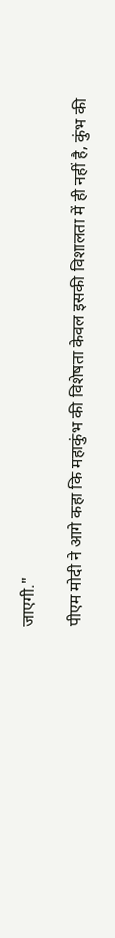जाएगी."

पीएम मोदी ने आगे कहा कि महाकुंभ की विशेषता केवल इसकी विशालता में ही नहीं है, कुंभ की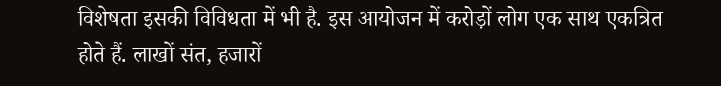विशेषता इसकी विविधता में भी है. इस आयोजन में करोड़ों लोग एक साथ एकत्रित होते हैं. लाखों संत, हजारों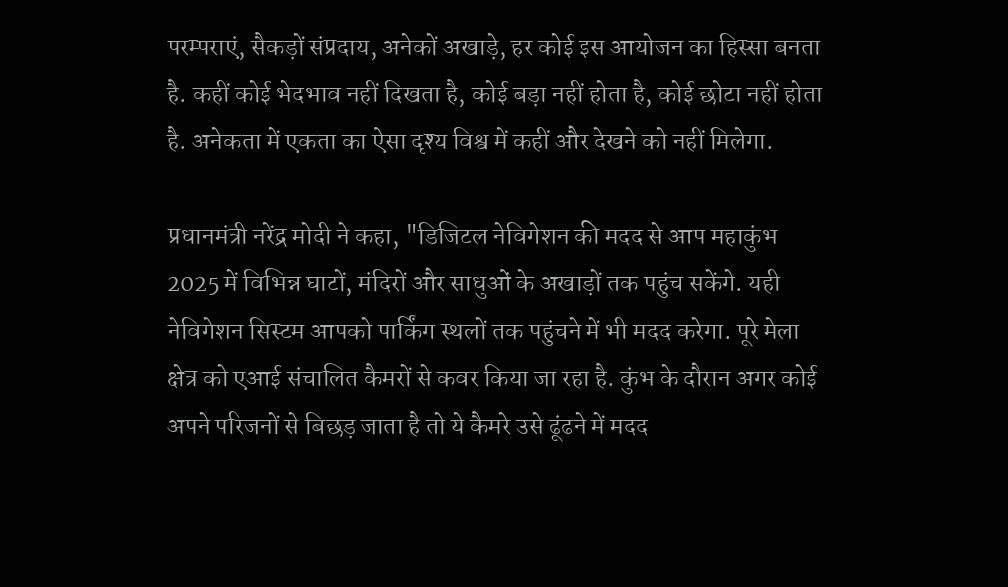परम्पराएं, सैकड़ों संप्रदाय, अनेकों अखाड़े, हर कोई इस आयोजन का हिस्सा बनता है. कहीं कोई भेदभाव नहीं दिखता है, कोई बड़ा नहीं होता है, कोई छोटा नहीं होता है. अनेकता में एकता का ऐसा दृश्य विश्व में कहीं और देखने को नहीं मिलेगा.

प्रधानमंत्री नरेंद्र मोदी ने कहा, "डिजिटल नेविगेशन की मदद से आप महाकुंभ 2025 में विभिन्न घाटों, मंदिरों और साधुओं के अखाड़ों तक पहुंच सकेंगे. यही नेविगेशन सिस्टम आपको पार्किंग स्थलों तक पहुंचने में भी मदद करेगा. पूरे मेला क्षेत्र को एआई संचालित कैमरों से कवर किया जा रहा है. कुंभ के दौरान अगर कोई अपने परिजनों से बिछड़ जाता है तो ये कैमरे उसे ढूंढने में मदद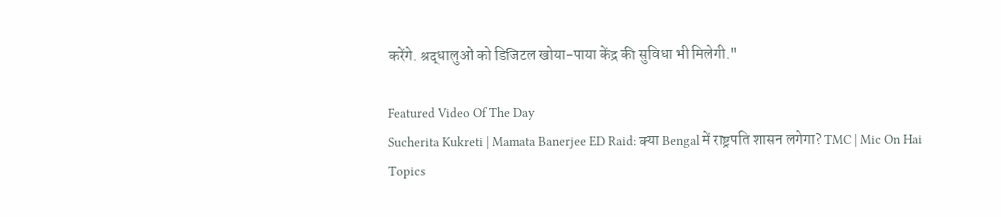करेंगे. श्रद्धालुओं को डिजिटल खोया-पाया केंद्र की सुविधा भी मिलेगी."

Featured Video Of The Day
Sucherita Kukreti | Mamata Banerjee ED Raid: क्या Bengal में राष्ट्रपति शासन लगेगा? TMC | Mic On Hai
Topics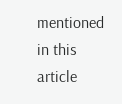mentioned in this article